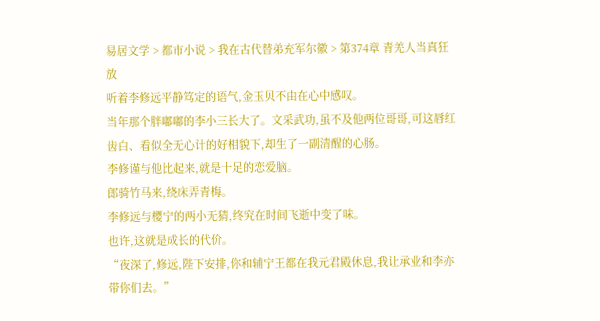易居文学 > 都市小说 > 我在古代替弟充军尔徽 > 第374章 青羌人当真狂放
听着李修远平静笃定的语气,金玉贝不由在心中感叹。
当年那个胖嘟嘟的李小三长大了。文采武功,虽不及他两位哥哥,可这唇红齿白、看似全无心计的好相貌下,却生了一副清醒的心肠。
李修谨与他比起来,就是十足的恋爱脑。
郎骑竹马来,绕床弄青梅。
李修远与樱宁的两小无猜,终究在时间飞逝中变了味。
也许,这就是成长的代价。
“夜深了,修远,陛下安排,你和辅宁王都在我元君殿休息,我让承业和李亦带你们去。”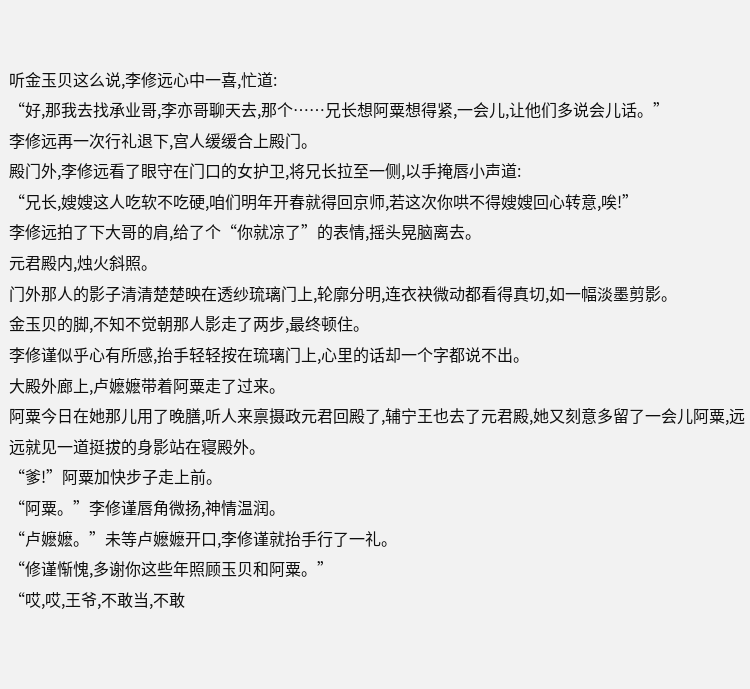听金玉贝这么说,李修远心中一喜,忙道:
“好,那我去找承业哥,李亦哥聊天去,那个……兄长想阿粟想得紧,一会儿,让他们多说会儿话。”
李修远再一次行礼退下,宫人缓缓合上殿门。
殿门外,李修远看了眼守在门口的女护卫,将兄长拉至一侧,以手掩唇小声道:
“兄长,嫂嫂这人吃软不吃硬,咱们明年开春就得回京师,若这次你哄不得嫂嫂回心转意,唉!”
李修远拍了下大哥的肩,给了个“你就凉了”的表情,摇头晃脑离去。
元君殿内,烛火斜照。
门外那人的影子清清楚楚映在透纱琉璃门上,轮廓分明,连衣袂微动都看得真切,如一幅淡墨剪影。
金玉贝的脚,不知不觉朝那人影走了两步,最终顿住。
李修谨似乎心有所感,抬手轻轻按在琉璃门上,心里的话却一个字都说不出。
大殿外廊上,卢嬷嬷带着阿粟走了过来。
阿粟今日在她那儿用了晚膳,听人来禀摄政元君回殿了,辅宁王也去了元君殿,她又刻意多留了一会儿阿粟,远远就见一道挺拔的身影站在寝殿外。
“爹!”阿粟加快步子走上前。
“阿粟。”李修谨唇角微扬,神情温润。
“卢嬷嬷。”未等卢嬷嬷开口,李修谨就抬手行了一礼。
“修谨惭愧,多谢你这些年照顾玉贝和阿粟。”
“哎,哎,王爷,不敢当,不敢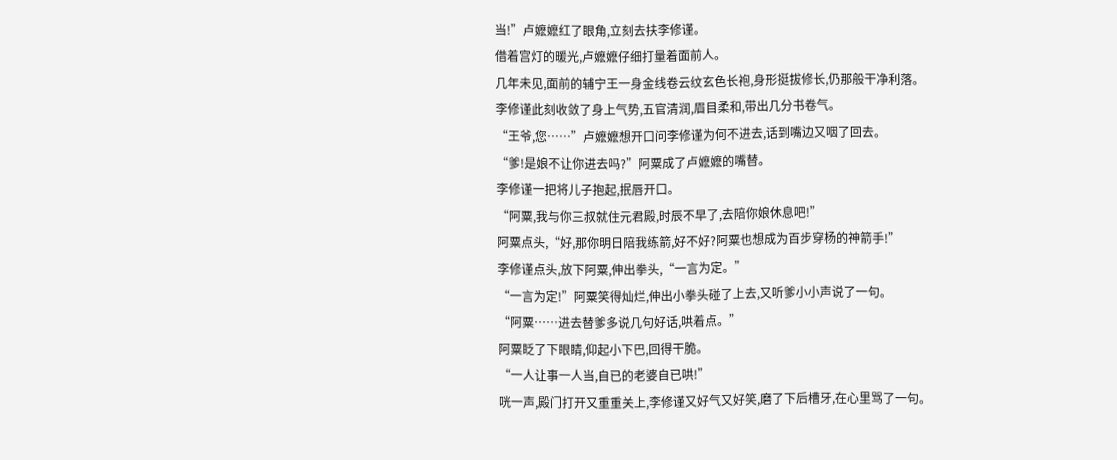当!”卢嬷嬷红了眼角,立刻去扶李修谨。
借着宫灯的暖光,卢嬷嬷仔细打量着面前人。
几年未见,面前的辅宁王一身金线卷云纹玄色长袍,身形挺拔修长,仍那般干净利落。
李修谨此刻收敛了身上气势,五官清润,眉目柔和,带出几分书卷气。
“王爷,您……”卢嬷嬷想开口问李修谨为何不进去,话到嘴边又咽了回去。
“爹!是娘不让你进去吗?”阿粟成了卢嬷嬷的嘴替。
李修谨一把将儿子抱起,抿唇开口。
“阿粟,我与你三叔就住元君殿,时辰不早了,去陪你娘休息吧!”
阿粟点头,“好,那你明日陪我练箭,好不好?阿粟也想成为百步穿杨的神箭手!”
李修谨点头,放下阿粟,伸出拳头,“一言为定。”
“一言为定!”阿粟笑得灿烂,伸出小拳头碰了上去,又听爹小小声说了一句。
“阿粟……进去替爹多说几句好话,哄着点。”
阿粟眨了下眼睛,仰起小下巴,回得干脆。
“一人让事一人当,自已的老婆自已哄!”
咣一声,殿门打开又重重关上,李修谨又好气又好笑,磨了下后槽牙,在心里骂了一句。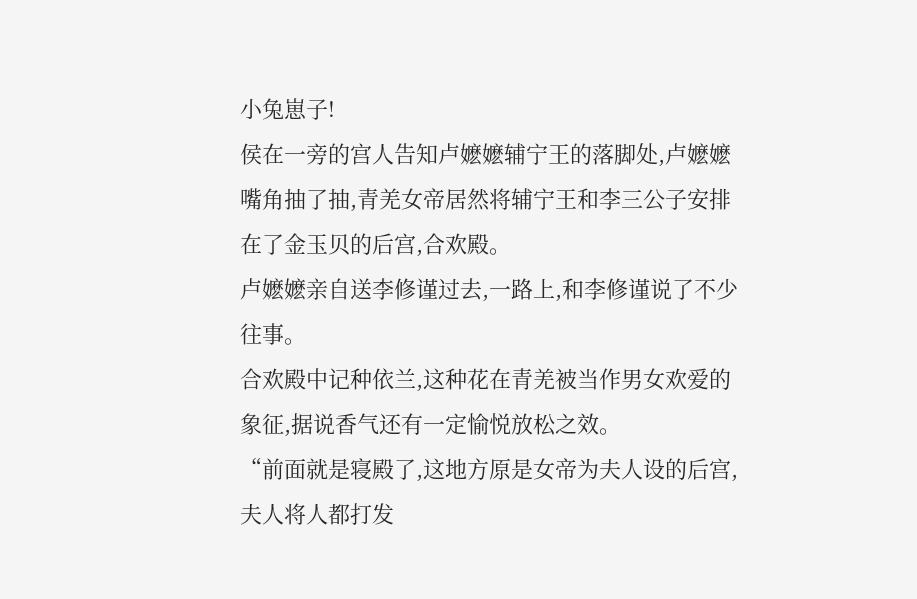小兔崽子!
侯在一旁的宫人告知卢嬷嬷辅宁王的落脚处,卢嬷嬷嘴角抽了抽,青羌女帝居然将辅宁王和李三公子安排在了金玉贝的后宫,合欢殿。
卢嬷嬷亲自送李修谨过去,一路上,和李修谨说了不少往事。
合欢殿中记种依兰,这种花在青羌被当作男女欢爱的象征,据说香气还有一定愉悦放松之效。
“前面就是寝殿了,这地方原是女帝为夫人设的后宫,夫人将人都打发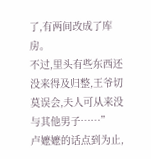了,有两间改成了库房。
不过,里头有些东西还没来得及归整,王爷切莫误会,夫人可从来没与其他男子……”
卢嬷嬷的话点到为止,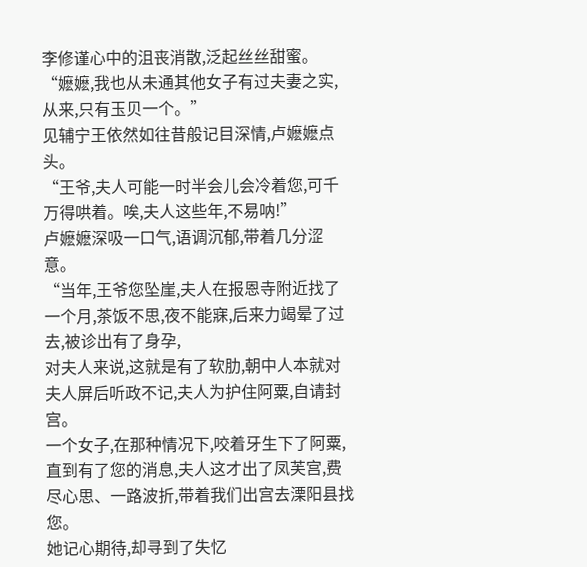李修谨心中的沮丧消散,泛起丝丝甜蜜。
“嬷嬷,我也从未通其他女子有过夫妻之实,从来,只有玉贝一个。”
见辅宁王依然如往昔般记目深情,卢嬷嬷点头。
“王爷,夫人可能一时半会儿会冷着您,可千万得哄着。唉,夫人这些年,不易呐!”
卢嬷嬷深吸一口气,语调沉郁,带着几分涩意。
“当年,王爷您坠崖,夫人在报恩寺附近找了一个月,茶饭不思,夜不能寐,后来力竭晕了过去,被诊出有了身孕,
对夫人来说,这就是有了软肋,朝中人本就对夫人屏后听政不记,夫人为护住阿粟,自请封宫。
一个女子,在那种情况下,咬着牙生下了阿粟,直到有了您的消息,夫人这才出了凤芙宫,费尽心思、一路波折,带着我们出宫去溧阳县找您。
她记心期待,却寻到了失忆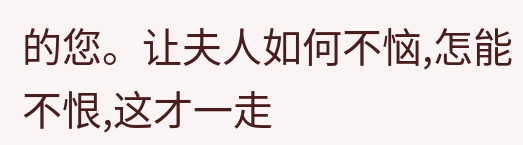的您。让夫人如何不恼,怎能不恨,这才一走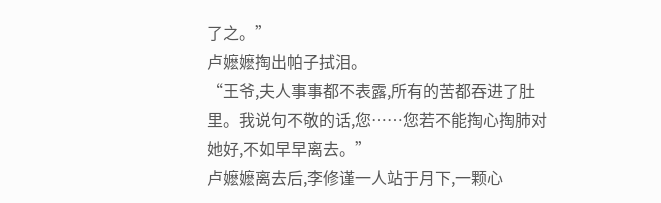了之。”
卢嬷嬷掏出帕子拭泪。
“王爷,夫人事事都不表露,所有的苦都吞进了肚里。我说句不敬的话,您……您若不能掏心掏肺对她好,不如早早离去。”
卢嬷嬷离去后,李修谨一人站于月下,一颗心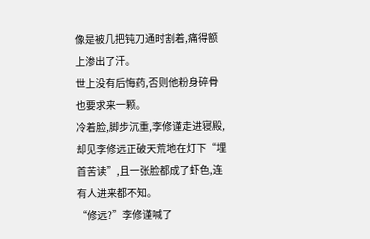像是被几把钝刀通时割着,痛得额上渗出了汗。
世上没有后悔药,否则他粉身碎骨也要求来一颗。
冷着脸,脚步沉重,李修谨走进寝殿,却见李修远正破天荒地在灯下“埋首苦读”,且一张脸都成了虾色,连有人进来都不知。
“修远?”李修谨喊了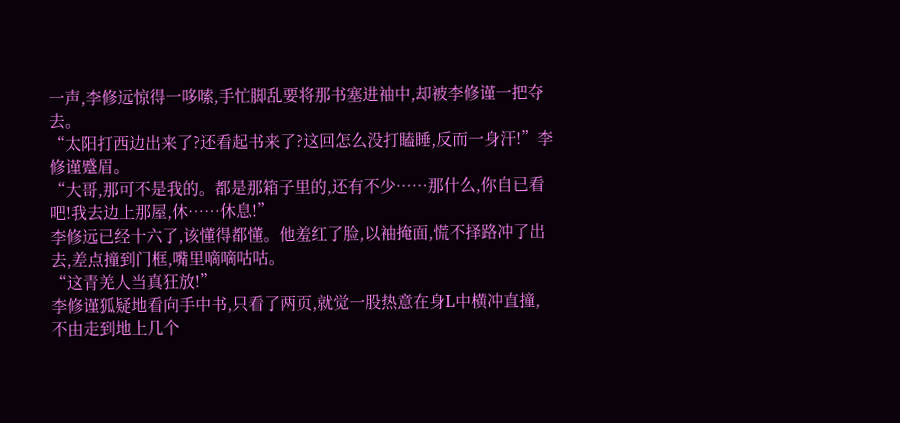一声,李修远惊得一哆嗦,手忙脚乱要将那书塞进袖中,却被李修谨一把夺去。
“太阳打西边出来了?还看起书来了?这回怎么没打瞌睡,反而一身汗!”李修谨蹙眉。
“大哥,那可不是我的。都是那箱子里的,还有不少……那什么,你自已看吧!我去边上那屋,休……休息!”
李修远已经十六了,该懂得都懂。他羞红了脸,以袖掩面,慌不择路冲了出去,差点撞到门框,嘴里嘀嘀咕咕。
“这青羌人当真狂放!”
李修谨狐疑地看向手中书,只看了两页,就觉一股热意在身L中横冲直撞,不由走到地上几个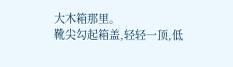大木箱那里。
靴尖勾起箱盖,轻轻一顶,低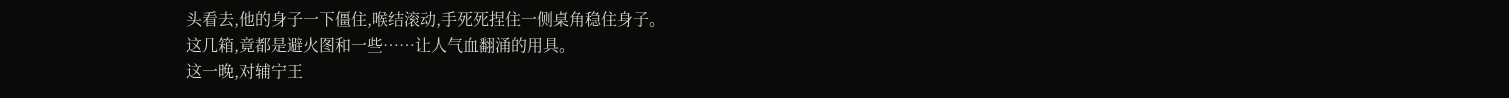头看去,他的身子一下僵住,喉结滚动,手死死捏住一侧桌角稳住身子。
这几箱,竟都是避火图和一些……让人气血翻涌的用具。
这一晚,对辅宁王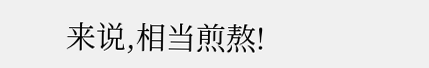来说,相当煎熬!